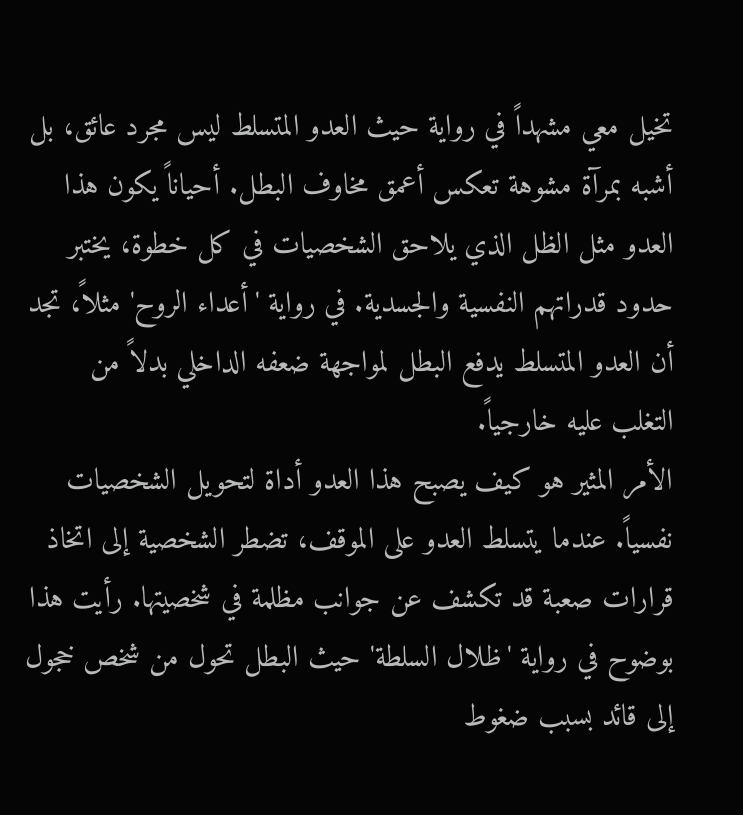تخيل معي مشهداً في رواية حيث العدو المتسلط ليس مجرد عائق، بل أشبه بمرآة مشوهة تعكس أعمق مخاوف البطل. أحياناً يكون هذا العدو مثل الظل الذي يلاحق الشخصيات في كل خطوة، يختبر حدود قدراتهم النفسية والجسدية. في رواية 'أعداء الروح' مثلاً، تجد أن العدو المتسلط يدفع البطل لمواجهة ضعفه الداخلي بدلاً من التغلب عليه خارجياً.
الأمر المثير هو كيف يصبح هذا العدو أداة لتحويل الشخصيات نفسياً. عندما يتسلط العدو على الموقف، تضطر الشخصية إلى اتخاذ قرارات صعبة قد تكشف عن جوانب مظلمة في شخصيتها. رأيت هذا بوضوح في رواية 'ظلال السلطة' حيث البطل تحول من شخص خجول إلى قائد بسبب ضغوط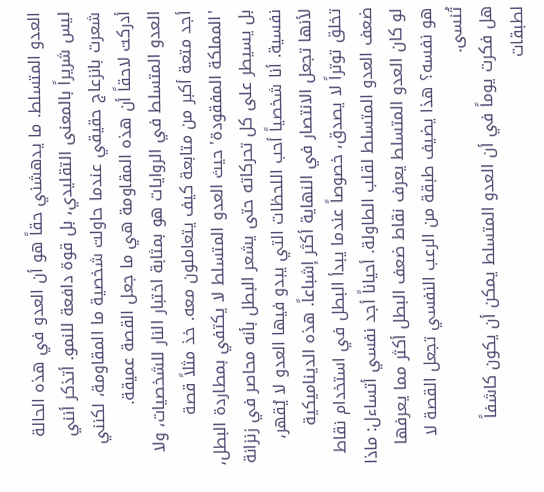العدو المتسلط. ما يدهشني حقاً هو أن العدو في هذه الحالة ليس شريراً بالمعنى التقليدي، بل قوة دافعة للنمو. أتذكر أنني شعرت بانزعاج حقيقي عندما حاولت شخصية ما المقاومة، لكنني أدركت لاحقاً أن هذه المقاومة هي ما جعل القصة عميقة.
العدو المتسلط في الروايات هو بمثابة اختبار النار للشخصيات، ولا أجد متعة أكبر من متابعة كيف يتعاملون معه. خذ مثلاً قصة 'المملكة المفقودة' حيث العدو المتسلط لا يكتفي بمطاردة البطل، بل يسيطر على كل تحركاته حتى يشعر البطل بأنه محاصر في زنزانة نفسية. أنا شخصياً أحب اللحظات التي يبدو فيها العدو لا يُقهر، لأنها تجعل الانتصار في النهاية أكثر إشباعاً. هذه الديناميكية تخلق توتراً لا يصدق، خصوصاً عندما يبدأ البطل في استخدام نقاط ضعف العدو المتسلط لقلب الطاولة. أحياناً أجد نفسي أتساءل: ماذا لو كان العدو المتسلط يعرف نقاط ضعف البطل أكثر مما يعرفها هو نفسه؟ هذا يضيف طبقة من الرعب النفسي تجعل القصة لا تُنسى.
هل فكرت يوماً في أن العدو المتسلط يمكن أن يكون كاشفاً لطبقات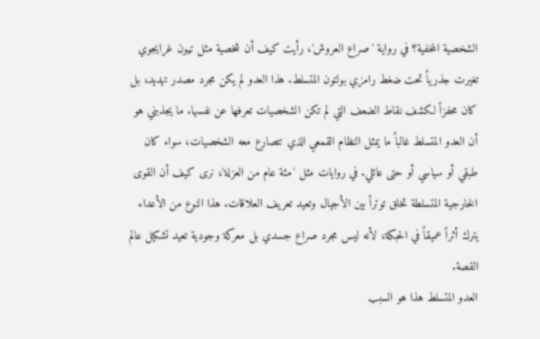الشخصية المخفية؟ في رواية 'صراع العروش'، رأيت كيف أن شخصية مثل تيون غرايجوي تغيرت جذرياً تحت ضغط رامزي بولتون المتسلط. هذا العدو لم يكن مجرد مصدر تهديد، بل كان محفزاً لكشف نقاط الضعف التي لم تكن الشخصيات تعرفها عن نفسها. ما يجذبني هو أن العدو المتسلط غالباً ما يمثل النظام القمعي الذي تتصارع معه الشخصيات، سواء كان طبقي أو سياسي أو حتى عائلي. في روايات مثل 'مئة عام من العزلة'، نرى كيف أن القوى الخارجية المتسلطة تخلق توتراً بين الأجيال وتعيد تعريف العلاقات. هذا النوع من الأعداء يترك أثراً عميقاً في الحبكة، لأنه ليس مجرد صراع جسدي بل معركة وجودية تعيد تشكيل عالم القصة.
العدو المتسلط هذا هو السبب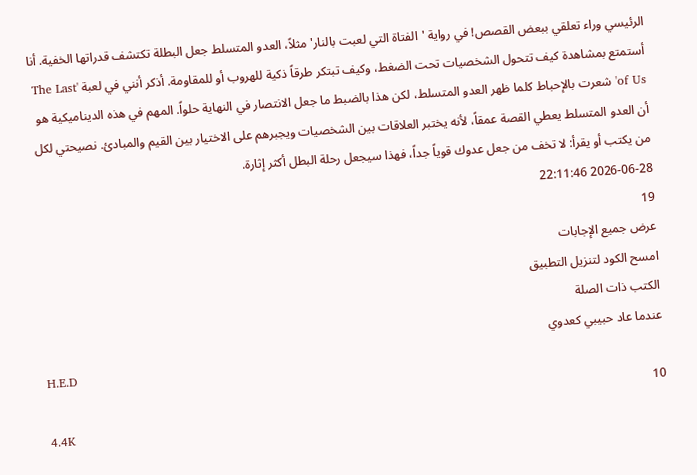الرئيسي وراء تعلقي ببعض القصص! في رواية 'الفتاة التي لعبت بالنار' مثلاً، العدو المتسلط جعل البطلة تكتشف قدراتها الخفية. أنا أستمتع بمشاهدة كيف تتحول الشخصيات تحت الضغط، وكيف تبتكر طرقاً ذكية للهروب أو للمقاومة. أذكر أنني في لعبة 'The Last of Us' شعرت بالإحباط كلما ظهر العدو المتسلط، لكن هذا بالضبط ما جعل الانتصار في النهاية حلواً. المهم في هذه الديناميكية هو أن العدو المتسلط يعطي القصة عمقاً، لأنه يختبر العلاقات بين الشخصيات ويجبرهم على الاختيار بين القيم والمبادئ. نصيحتي لكل من يكتب أو يقرأ: لا تخف من جعل عدوك قوياً جداً، فهذا سيجعل رحلة البطل أكثر إثارة.
2026-06-28 22:11:46
19
عرض جميع الإجابات
امسح الكود لتنزيل التطبيق
الكتب ذات الصلة
عندما عاد حبيبي كعدوي
H.E.D
10
4.4K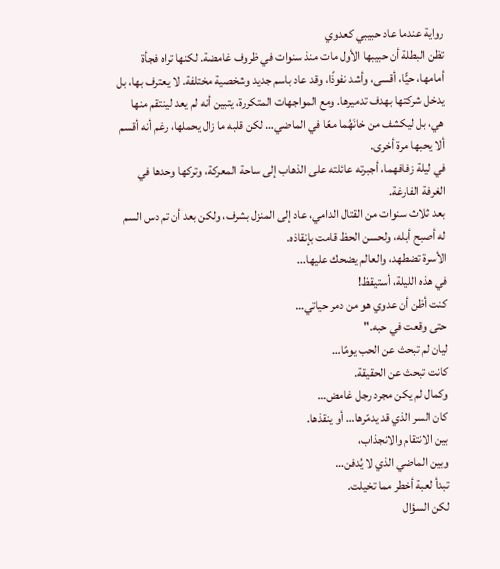رواية عندما عاد حبيبي كعدوي
تظن البطلة أن حبيبها الأول مات منذ سنوات في ظروف غامضة. لكنها تراه فجأة أمامها، حيًّا، أقسى، وأشد نفوذًا، وقد عاد باسم جديد وشخصية مختلفة. لا يعترف بها، بل يدخل شركتها بهدف تدميرها. ومع المواجهات المتكررة، يتبين أنه لم يعد لينتقم منها هي، بل ليكشف من خانَهُما معًا في الماضي… لكن قلبه ما زال يحملها، رغم أنه أقسم ألا يحبها مرة أخرى.
في ليلة زفافهما، أجبرته عائلته على الذهاب إلى ساحة المعركة، وتركها وحدها في الغرفة الفارغة.
بعد ثلاث سنوات من القتال الدامي، عاد إلى المنزل بشرف، ولكن بعد أن تم دس السم له أصبح أبله، ولحسن الحظ قامت بإنقاذه.
الأسرة تضطهد، والعالم يضحك عليها...
في هذه الليلة، أستيقظ!
كنت أظن أن عدوي هو من دمر حياتي…
حتى وقعت في حبه."
ليان لم تبحث عن الحب يومًا…
كانت تبحث عن الحقيقة.
وكمال لم يكن مجرد رجل غامض…
كان السر الذي قد يدمّرها… أو ينقذها.
بين الانتقام والانجذاب،
وبين الماضي الذي لا يُدفن…
تبدأ لعبة أخطر مما تخيلت.
لكن السؤال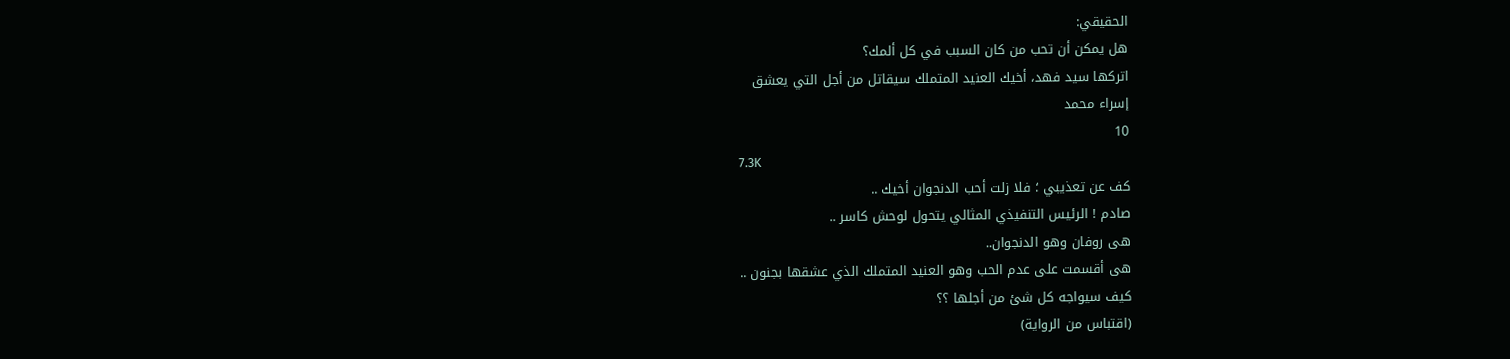الحقيقي:
هل يمكن أن تحب من كان السبب في كل ألمك؟
اتركها سيد فهد، أخيك العنيد المتملك سيقاتل من أجل التي يعشق
إسراء محمد
10
7.3K
كف عن تعذيبي ؛ فلا زلت أحب الدنجوان أخيك ..
صادم ! الرئيس التنفيذي المثالي يتحول لوحش كاسر ..
هى روفان وهو الدنجوان..
هى أقسمت على عدم الحب وهو العنيد المتملك الذي عشقها بجنون ..
كيف سيواجه كل شئ من أجلها ؟؟
(اقتباس من الرواية)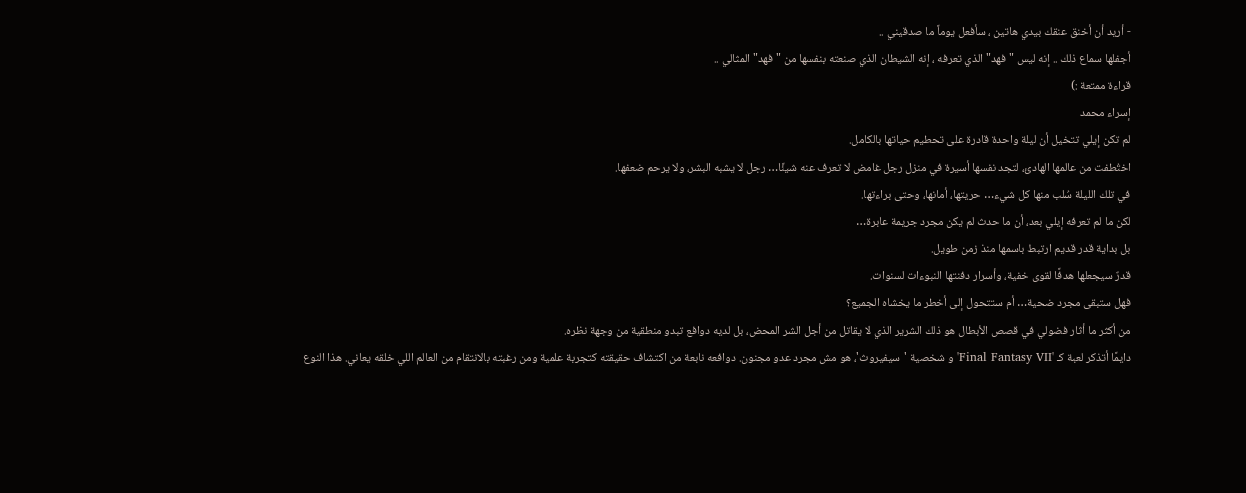- أريد أن أخنق عنقك بيدي هاتين ، سأفعل يوماً ما صدقيني ..
أجفلها سماع ذلك .. إنه ليس "فهد" الذي تعرفه ، إنه الشيطان الذي صنعته بنفسها من "فهد" المثالي ..
قراءة ممتعة :)
إسراء محمد
لم تكن إيلي تتخيل أن ليلة واحدة قادرة على تحطيم حياتها بالكامل.
اختُطفت من عالمها الهادئ، لتجد نفسها أسيرة في منزل رجل غامض لا تعرف عنه شيئًا… رجل لا يشبه البشر، ولا يرحم ضعفها.
في تلك الليلة سُلب منها كل شيء… حريتها، أمانها، وحتى براءتها.
لكن ما لم تعرفه إيلي بعد، أن ما حدث لم يكن مجرد جريمة عابرة…
بل بداية قدر قديم ارتبط باسمها منذ زمن طويل.
قدرٌ سيجعلها هدفًا لقوى خفية، وأسرار دفنتها النبوءات لسنوات.
فهل ستبقى مجرد ضحية… أم ستتحول إلى أخطر ما يخشاه الجميع؟
من أكثر ما أثار فضولي في قصص الأبطال هو ذلك الشرير الذي لا يقاتل من أجل الشر المحض، بل لديه دوافع تبدو منطقية من وجهة نظره.
دايمًا أتذكر لعبة كـ 'Final Fantasy VII' و شخصية 'سيفيروث'، هو مش مجرد عدو مجنون. دوافعه نابعة من اكتشاف حقيقته كتجربة علمية ومن رغبته بالانتقام من العالم اللي خلقه يعاني. هذا النوع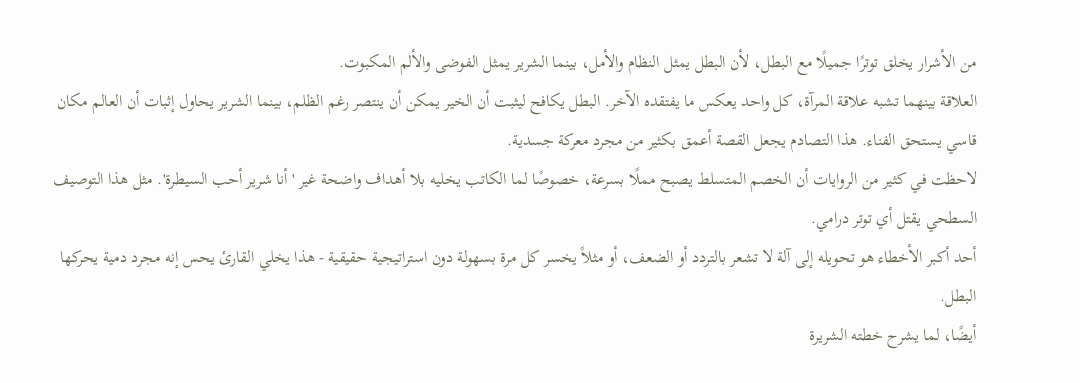من الأشرار يخلق توترًا جميلًا مع البطل، لأن البطل يمثل النظام والأمل، بينما الشرير يمثل الفوضى والألم المكبوت.
العلاقة بينهما تشبه علاقة المرآة، كل واحد يعكس ما يفتقده الآخر. البطل يكافح ليثبت أن الخير يمكن أن ينتصر رغم الظلم، بينما الشرير يحاول إثبات أن العالم مكان قاسي يستحق الفناء. هذا التصادم يجعل القصة أعمق بكثير من مجرد معركة جسدية.
لاحظت في كثير من الروايات أن الخصم المتسلط يصبح مملًا بسرعة، خصوصًا لما الكاتب يخليه بلا أهداف واضحة غير 'أنا شرير أحب السيطرة'. مثل هذا التوصيف السطحي يقتل أي توتر درامي.
أحد أكبر الأخطاء هو تحويله إلى آلة لا تشعر بالتردد أو الضعف، أو مثلاً يخسر كل مرة بسهولة دون استراتيجية حقيقية - هذا يخلي القارئ يحس إنه مجرد دمية يحركها البطل.
أيضًا، لما يشرح خطته الشريرة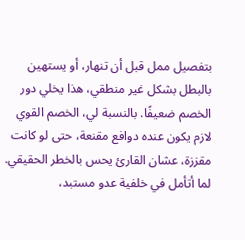بتفصيل ممل قبل أن تنهار، أو يستهين بالبطل بشكل غير منطقي، هذا يخلي دور الخصم ضعيفًا. بالنسبة لي، الخصم القوي لازم يكون عنده دوافع مقنعة، حتى لو كانت مقززة، عشان القارئ يحس بالخطر الحقيقي.
لما أتأمل في خلفية عدو مستبد،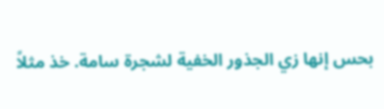بحس إنها زي الجذور الخفية لشجرة سامة. خذ مثلاً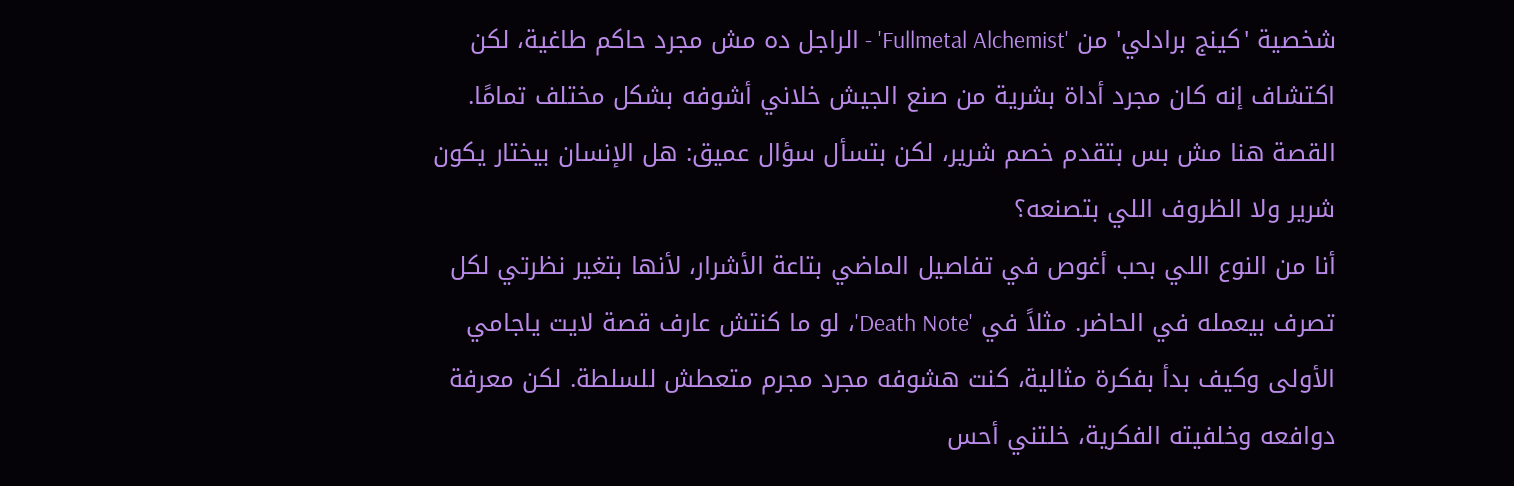شخصية 'كينج برادلي' من 'Fullmetal Alchemist' - الراجل ده مش مجرد حاكم طاغية، لكن اكتشاف إنه كان مجرد أداة بشرية من صنع الجيش خلاني أشوفه بشكل مختلف تمامًا. القصة هنا مش بس بتقدم خصم شرير، لكن بتسأل سؤال عميق: هل الإنسان بيختار يكون شرير ولا الظروف اللي بتصنعه؟
أنا من النوع اللي بحب أغوص في تفاصيل الماضي بتاعة الأشرار، لأنها بتغير نظرتي لكل تصرف بيعمله في الحاضر. مثلاً في 'Death Note'، لو ما كنتش عارف قصة لايت ياجامي الأولى وكيف بدأ بفكرة مثالية، كنت هشوفه مجرد مجرم متعطش للسلطة. لكن معرفة دوافعه وخلفيته الفكرية، خلتني أحس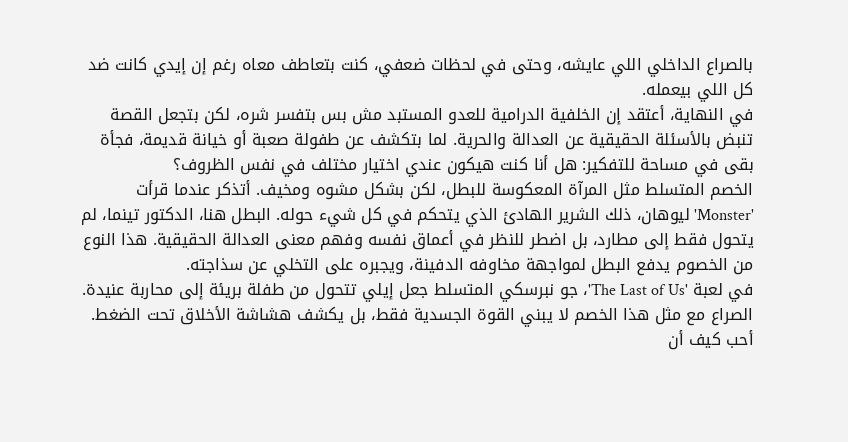بالصراع الداخلي اللي عايشه، وحتى في لحظات ضعفي، كنت بتعاطف معاه رغم إن إيدي كانت ضد كل اللي بيعمله.
في النهاية، أعتقد إن الخلفية الدرامية للعدو المستبد مش بس بتفسر شره، لكن بتجعل القصة تنبض بالأسئلة الحقيقية عن العدالة والحرية. لما بتكشف عن طفولة صعبة أو خيانة قديمة، فجأة بقى في مساحة للتفكير: هل أنا كنت هيكون عندي اختيار مختلف في نفس الظروف؟
الخصم المتسلط مثل المرآة المعكوسة للبطل، لكن بشكل مشوه ومخيف. أتذكر عندما قرأت 'Monster' ليوهان، ذلك الشرير الهادئ الذي يتحكم في كل شيء حوله. البطل هنا، الدكتور تينما، لم يتحول فقط إلى مطارد، بل اضطر للنظر في أعماق نفسه وفهم معنى العدالة الحقيقية. هذا النوع من الخصوم يدفع البطل لمواجهة مخاوفه الدفينة، ويجبره على التخلي عن سذاجته.
في لعبة 'The Last of Us'، جو نبرسكي المتسلط جعل إيلي تتحول من طفلة بريئة إلى محاربة عنيدة. الصراع مع مثل هذا الخصم لا يبني القوة الجسدية فقط، بل يكشف هشاشة الأخلاق تحت الضغط. أحب كيف أن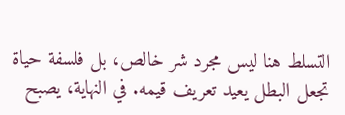التسلط هنا ليس مجرد شر خالص، بل فلسفة حياة تجعل البطل يعيد تعريف قيمه. في النهاية، يصبح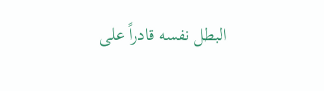البطل نفسه قادراً على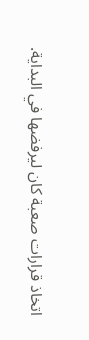اتخاذ قرارات صعبة كان ليرفضها في البداية.